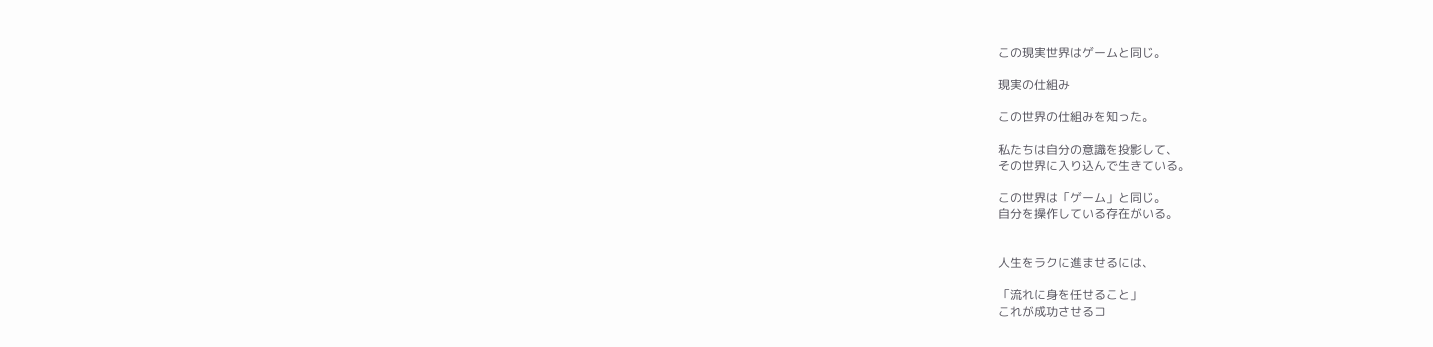この現実世界はゲームと同じ。

現実の仕組み

この世界の仕組みを知った。

私たちは自分の意識を投影して、
その世界に入り込んで生きている。

この世界は「ゲーム」と同じ。
自分を操作している存在がいる。


人生をラクに進ませるには、

「流れに身を任せること」
これが成功させるコ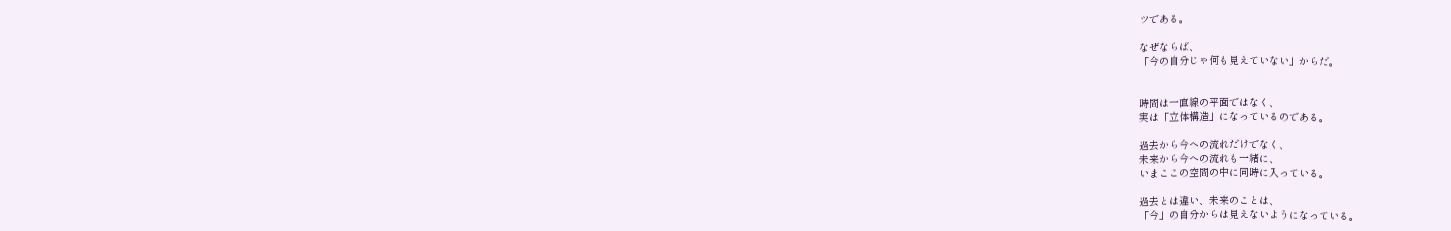ツである。

なぜならば、
「今の自分じゃ何も見えていない」からだ。


時間は一直線の平面ではなく、
実は「立体構造」になっているのである。

過去から今への流れだけでなく、
未来から今への流れも一緒に、
いまここの空間の中に同時に入っている。

過去とは違い、未来のことは、
「今」の自分からは見えないようになっている。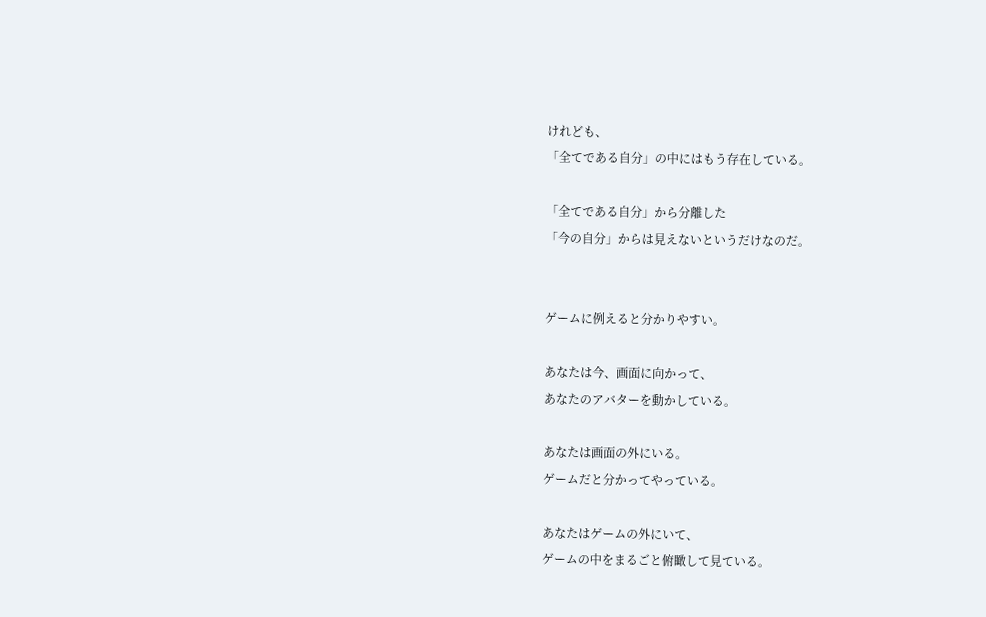けれども、
「全てである自分」の中にはもう存在している。

「全てである自分」から分離した
「今の自分」からは見えないというだけなのだ。


ゲームに例えると分かりやすい。

あなたは今、画面に向かって、
あなたのアバターを動かしている。

あなたは画面の外にいる。
ゲームだと分かってやっている。

あなたはゲームの外にいて、
ゲームの中をまるごと俯瞰して見ている。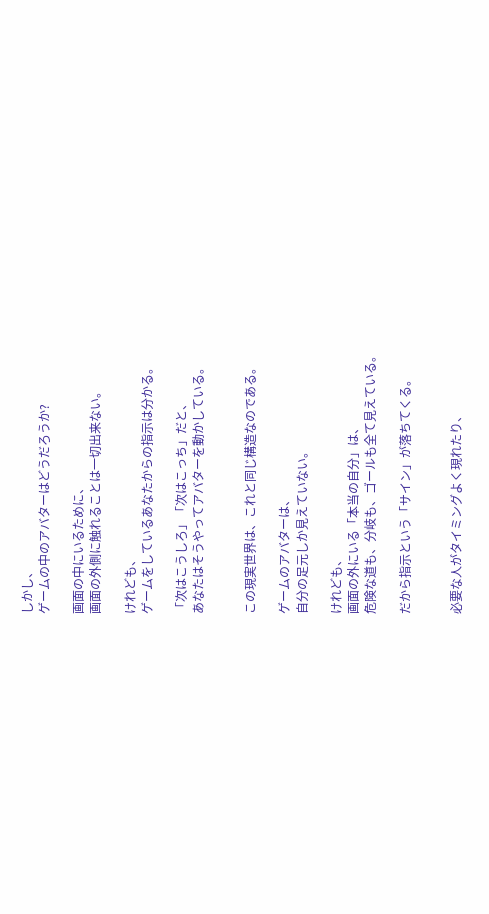しかし、
ゲームの中のアバターはどうだろうか?

画面の中にいるために、
画面の外側に触れることは一切出来ない。

けれども、
ゲームをしているあなたからの指示は分かる。

「次はこうしろ」「次はこっち」だと、
あなたはそうやってアバターを動かしている。


この現実世界は、これと同じ構造なのである。

ゲームのアバターは、
自分の足元しか見えていない。

けれども、
画面の外にいる「本当の自分」は、
危険な道も、分岐も、ゴールも全て見えている。

だから指示という「サイン」が落ちてくる。


必要な人がタイミングよく現れたり、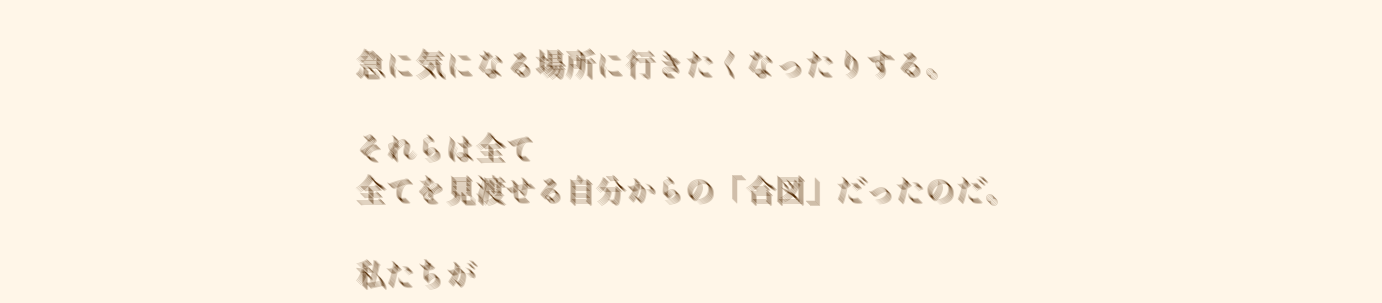急に気になる場所に行きたくなったりする。

それらは全て
全てを見渡せる自分からの「合図」だったのだ。

私たちが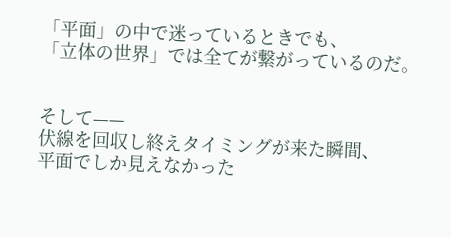「平面」の中で迷っているときでも、
「立体の世界」では全てが繋がっているのだ。


そして——
伏線を回収し終えタイミングが来た瞬間、
平面でしか見えなかった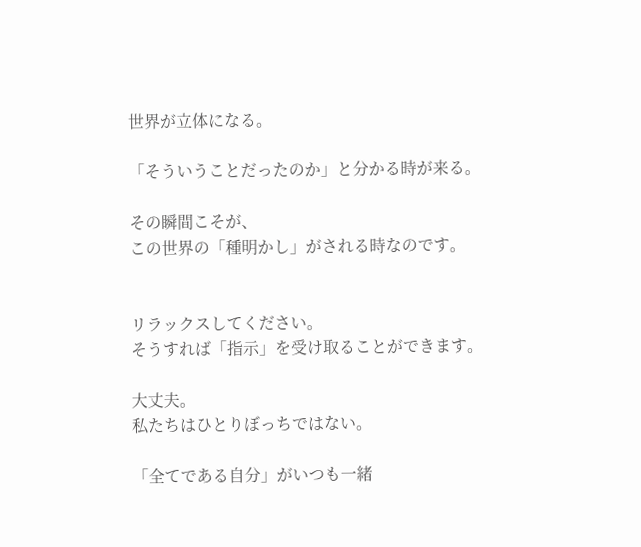世界が立体になる。

「そういうことだったのか」と分かる時が来る。

その瞬間こそが、
この世界の「種明かし」がされる時なのです。


リラックスしてください。
そうすれば「指示」を受け取ることができます。

大丈夫。
私たちはひとりぼっちではない。

「全てである自分」がいつも一緒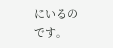にいるのです。